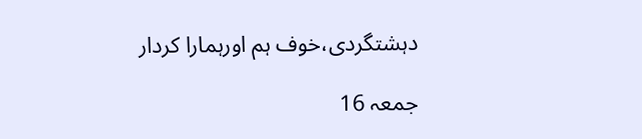دہشتگردی،خوف ہم اورہمارا کردار

جمعہ 16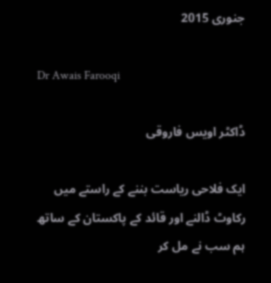جنوری 2015

Dr Awais Farooqi

ڈاکٹر اویس فاروقی

ایک فلاحی ریاست بننے کے راستے میں رکاوٹ ڈالنے اور قائد کے پاکستان کے ساتھ ہم سب نے مل کر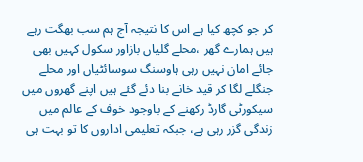کر جو کچھ کیا ہے اس کا نتیجہ آج ہم سب بھگت رہے ہیں ہمارے گھر ،محلے گلیاں بازاور سکول کہیں بھی جائے امان نہیں رہی ہاوسنگ سوسائٹیاں اور محلے جنگلے لگا کر قید خانے بنا دئے گئے ہیں اپنے گھروں میں سیکورٹی گارڈ رکھنے کے باوجود خوف کے عالم میں زندگی گزر رہی ہے، جبکہ تعلیمی اداروں کا تو بہت ہی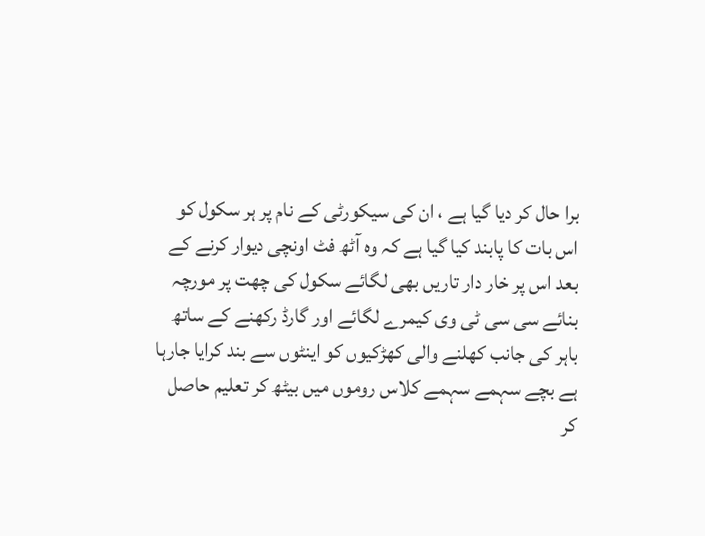برا حال کر دیا گیا ہے ، ان کی سیکورٹی کے نام پر ہر سکول کو اس بات کا پابند کیا گیا ہے کہ وہ آٹھ فٹ اونچی دیوار کرنے کے بعد اس پر خار دار تاریں بھی لگائے سکول کی چھت پر مورچہ بنائے سی سی ٹی وی کیمرے لگائے اور گارڈ رکھنے کے ساتھ باہر کی جانب کھلنے والی کھڑکیوں کو اینٹوں سے بند کرایا جارہا ہے بچے سہمے سہمے کلاس روموں میں بیٹھ کر تعلیم حاصل کر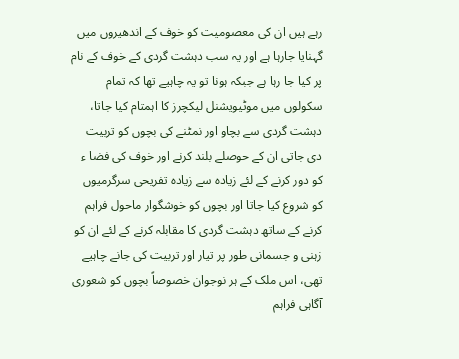رہے ہیں ان کی معصومیت کو خوف کے اندھیروں میں گہنایا جارہا ہے اور یہ سب دہشت گردی کے خوف کے نام پر کیا جا رہا ہے جبکہ ہونا تو یہ چاہیے تھا کہ تمام سکولوں میں موٹیویشنل لیکچرز کا اہمتام کیا جاتا، دہشت گردی سے بچاو اور نمٹنے کی بچوں کو تربیت دی جاتی ان کے حوصلے بلند کرنے اور خوف کی فضا ء کو دور کرنے کے لئے زیادہ سے زیادہ تفریحی سرگرمیوں کو شروع کیا جاتا اور بچوں کو خوشگوار ماحول فراہم کرنے کے ساتھ دہشت گردی کا مقابلہ کرنے کے لئے ان کو زہنی و جسمانی طور پر تیار اور تربیت کی جانے چاہیے تھی، اس ملک کے ہر نوجوان خصوصاً بچوں کو شعوری آگاہی فراہم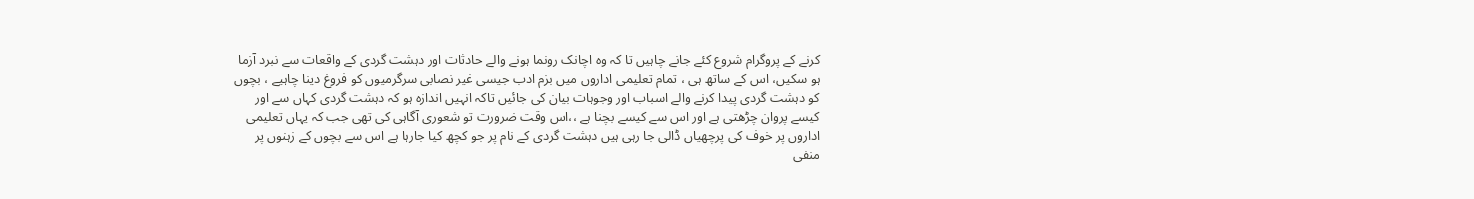کرنے کے پروگرام شروع کئے جانے چاہیں تا کہ وہ اچانک رونما ہونے والے حادثات اور دہشت گردی کے واقعات سے نبرد آزما ہو سکیں، اس کے ساتھ ہی ، تمام تعلیمی اداروں میں بزم ادب جیسی غیر نصابی سرگرمیوں کو فروغ دینا چاہیے ، بچوں کو دہشت گردی پیدا کرنے والے اسباب اور وجوہات بیان کی جائیں تاکہ انہیں اندازہ ہو کہ دہشت گردی کہاں سے اور کیسے پروان چڑھتی ہے اور اس سے کیسے بچنا ہے ،،اس وقت ضرورت تو شعوری آگاہی کی تھی جب کہ یہاں تعلیمی اداروں پر خوف کی پرچھیاں ڈالی جا رہی ہیں دہشت گردی کے نام پر جو کچھ کیا جارہا ہے اس سے بچوں کے زہنوں پر منفی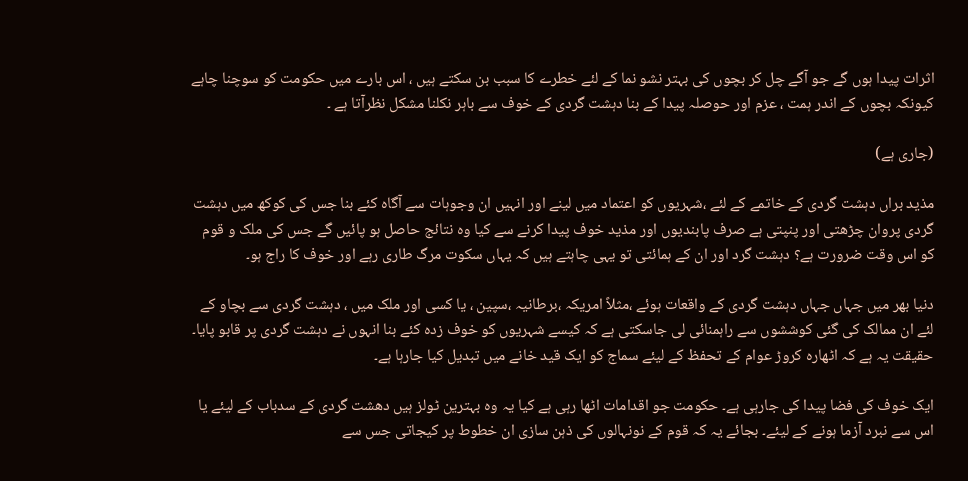اثرات پیدا ہوں گے جو آگے چل کر بچوں کی بہتر نشو نما کے لئے خطرے کا سبب بن سکتے ہیں ، اس بارے میں حکومت کو سوچنا چاہے کیونکہ بچوں کے اندر ہمت ، عزم اور حوصلہ پیدا کے بنا دہشت گردی کے خوف سے باہر نکلنا مشکل نظرآتا ہے ۔

(جاری ہے)

مذید براں دہشت گردی کے خاتمے کے لئے ،شہریوں کو اعتماد میں لینے اور انہیں ان وجوہات سے آگاہ کئے بنا جس کی کوکھ میں دہشت گردی پروان چڑھتی اور پنپتی ہے صرف پابندیوں اور مذید خوف پیدا کرنے سے کیا وہ نتائج حاصل ہو پائیں گے جس کی ملک و قوم کو اس وقت ضرورت ہے؟ دہشت گرد اور ان کے ہمائتی تو یہی چاہتے ہیں کہ یہاں سکوت مرگ طاری رہے اور خوف کا راج ہو۔

دنیا بھر میں جہاں جہاں دہشت گردی کے واقعات ہوئے ،مثلاً امریکہ ،برطانیہ ،سپین ، یا کسی اور ملک میں ، دہشت گردی سے بچاو کے لئے ان ممالک کی گئی کوششوں سے راہمنائی لی جاسکتی ہے کہ کیسے شہریوں کو خوف زدہ کئے بنا انہوں نے دہشت گردی پر قابو پایا۔
حقیقت یہ ہے کہ اٹھارہ کروڑ عوام کے تحفظ کے لیئے سماج کو ایک قید خانے میں تبدیل کیا جارہا ہے۔

ایک خوف کی فضا پیدا کی جارہی ہے۔ حکومت جو اقدامات اٹھا رہی ہے کیا یہ وہ بہترین ٹولز ہیں دھشت گردی کے سدباب کے لیئے یا اس سے نبرد آزما ہونے کے لیئے۔ بجائے یہ کہ قوم کے نونہالوں کی ذہن سازی ان خطوط پر کیجاتی جس سے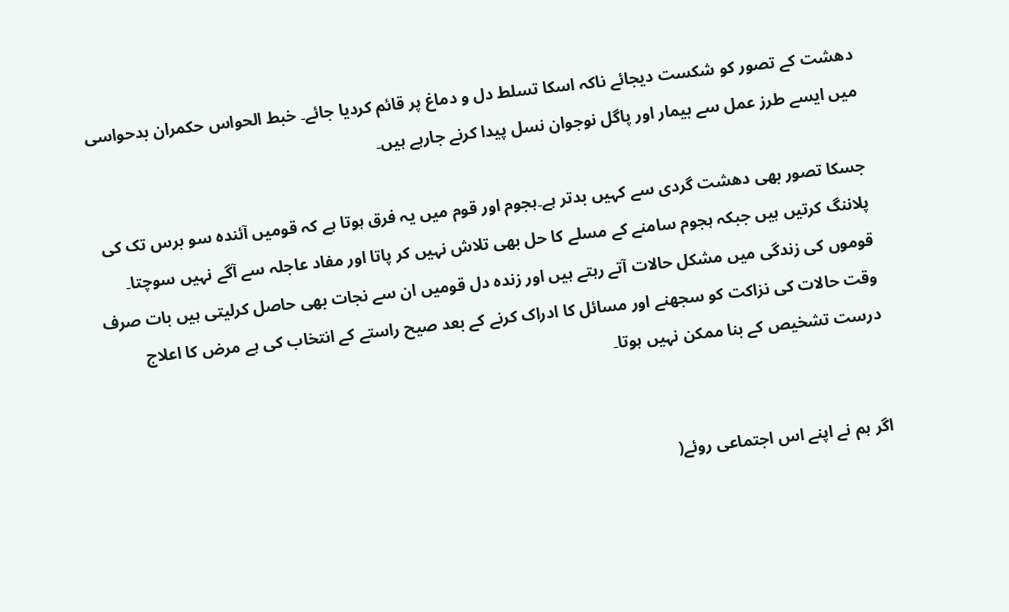دھشت کے تصور کو شکست دیجائے ناکہ اسکا تسلط دل و دماغ پر قائم کردیا جائے۔ خبط الحواس حکمران بدحواسی میں ایسے طرز عمل سے بیمار اور پاگل نوجوان نسل پیدا کرنے جارہے ہیں۔

جسکا تصور بھی دھشت گردی سے کہیں بدتر ہے۔ہجوم اور قوم میں یہ فرق ہوتا ہے کہ قومیں آئندہ سو برس تک کی پلاننگ کرتیں ہیں جبکہ ہجوم سامنے کے مسلے کا حل بھی تلاش نہیں کر پاتا اور مفاد عاجلہ سے آگے نہیں سوچتا۔ قوموں کی زندگی میں مشکل حالات آتے رہتے ہیں اور زندہ دل قومیں ان سے نجات بھی حاصل کرلیتی ہیں بات صرف وقت حالات کی نزاکت کو سجھنے اور مسائل کا ادراک کرنے کے بعد صیح راستے کے انتخاب کی ہے مرض کا اعلاج درست تشخیص کے بنا ممکن نہیں ہوتا۔


اگر ہم نے اپنے اس اجتماعی روئے(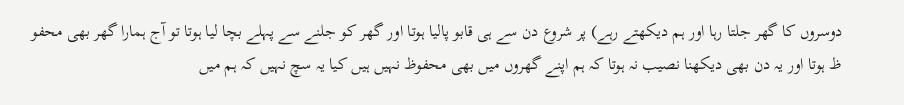دوسروں کا گھر جلتا رہا اور ہم دیکھتے رہے) پر شروع دن سے ہی قابو پالیا ہوتا اور گھر کو جلنے سے پہلے بچا لیا ہوتا تو آج ہمارا گھر بھی محفو ظ ہوتا اور یہ دن بھی دیکھنا نصیب نہ ہوتا کہ ہم اپنے گھروں میں بھی محفوظ نہیں ہیں کیا یہ سچ نہیں کہ ہم میں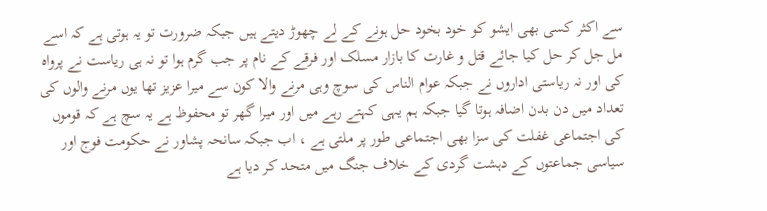سے اکثر کسی بھی ایشو کو خود بخود حل ہونے کے لے چھوڑ دیتے ہیں جبکہ ضرورت تو یہ ہوتی ہے کہ اسے مل جل کر حل کیا جائے قتل و غارت کا بازار مسلک اور فرقے کے نام پر جب گرم ہوا تو نہ ہی ریاست نے پرواہ کی اور نہ ریاستی اداروں نے جبکہ عوام الناس کی سوچ وہی مرنے والا کون سے میرا عزیز تھا یوں مرنے والوں کی تعداد میں دن بدن اضافہ ہوتا گیا جبکہ ہم یہی کہتے رہے میں اور میرا گھر تو محفوظ ہے یہ سچ ہے کہ قوموں کی اجتماعی غفلت کی سزا بھی اجتماعی طور پر ملتی ہے ، اب جبکہ سانحہ پشاور نے حکومت فوج اور سیاسی جماعتوں کے دہشت گردی کے خلاف جنگ میں متحد کر دیا ہے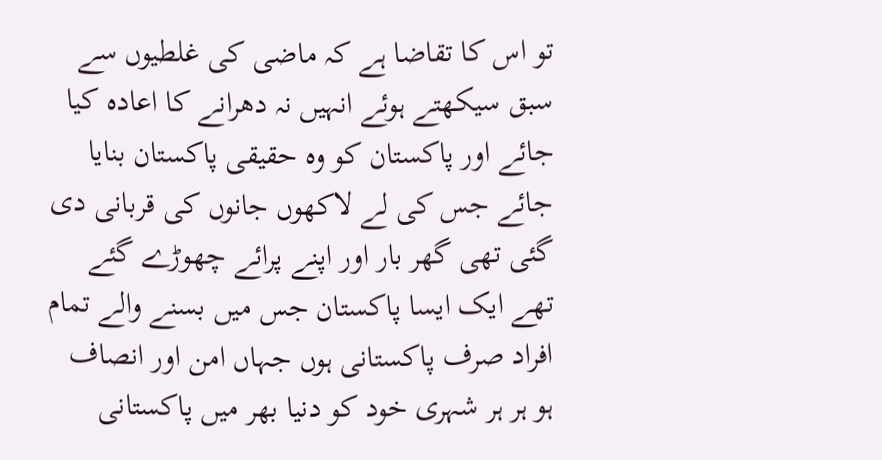تو اس کا تقاضا ہے کہ ماضی کی غلطیوں سے سبق سیکھتے ہوئے انہیں نہ دھرانے کا اعادہ کیا جائے اور پاکستان کو وہ حقیقی پاکستان بنایا جائے جس کی لے لاکھوں جانوں کی قربانی دی گئی تھی گھر بار اور اپنے پرائے چھوڑے گئے تھے ایک ایسا پاکستان جس میں بسنے والے تمام افراد صرف پاکستانی ہوں جہاں امن اور انصاف ہو ہر ہر شہری خود کو دنیا بھر میں پاکستانی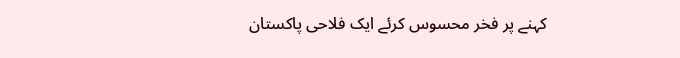کہنے پر فخر محسوس کرئے ایک فلاحی پاکستان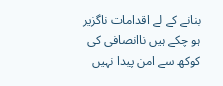بنانے کے لے اقدامات ناگزیر ہو چکے ہیں ناانصافی کی کوکھ سے امن پیدا نہیں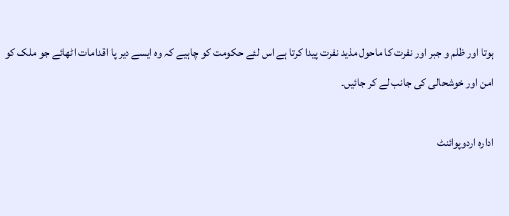ہوتا اور ظلم و جبر اور نفرت کا ماحول مذید نفرت پیدا کرتا ہے اس لئے حکومت کو چاہیے کہ وہ ایسے دیر پا اقدامات اٹھائے جو ملک کو امن اور خوشحالی کی جانب لے کر جائیں۔

ادارہ اردوپوائنٹ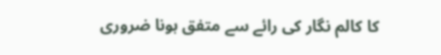کا کالم نگار کی رائے سے متفق ہونا ضروری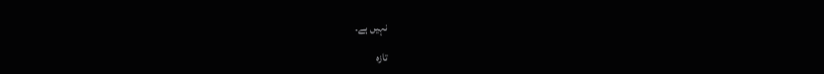نہیں ہے۔

تازہ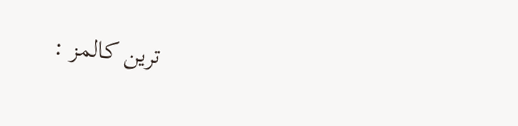ترین کالمز :